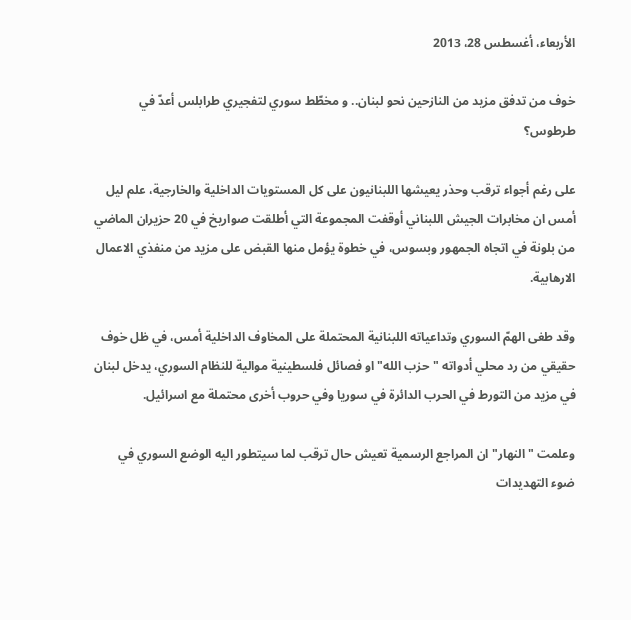الأربعاء، أغسطس 28، 2013

خوف من تدفق مزيد من النازحين نحو لبنان.. و مخطّط سوري لتفجيري طرابلس أعدّ في طرطوس؟

على رغم أجواء ترقب وحذر يعيشها اللبنانيون على كل المستويات الداخلية والخارجية، علم ليل أمس ان مخابرات الجيش اللبناني أوقفت المجموعة التي أطلقت صواريخ في 20 حزيران الماضي من بلونة في اتجاه الجمهور وبسوس، في خطوة يؤمل منها القبض على مزيد من منفذي الاعمال الارهابية.

وقد طغى الهمّ السوري وتداعياته اللبنانية المحتملة على المخاوف الداخلية أمس، في ظل خوف حقيقي من رد محلي أدواته "حزب الله" او فصائل فلسطينية موالية للنظام السوري، يدخل لبنان في مزيد من التورط في الحرب الدائرة في سوريا وفي حروب أخرى محتملة مع اسرائيل.

وعلمت "النهار" ان المراجع الرسمية تعيش حال ترقب لما سيتطور اليه الوضع السوري في ضوء التهديدات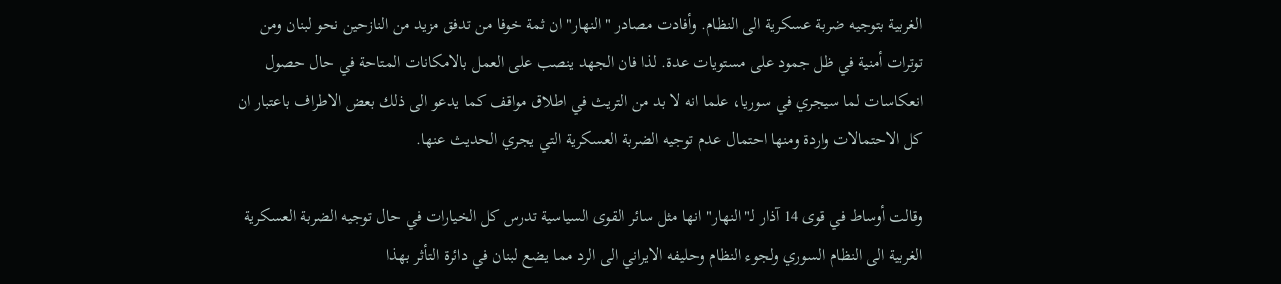الغربية بتوجيه ضربة عسكرية الى النظام. وأفادت مصادر "النهار" ان ثمة خوفا من تدفق مزيد من النازحين نحو لبنان ومن توترات أمنية في ظل جمود على مستويات عدة. لذا فان الجهد ينصب على العمل بالامكانات المتاحة في حال حصول انعكاسات لما سيجري في سوريا، علما انه لا بد من التريث في اطلاق مواقف كما يدعو الى ذلك بعض الاطراف باعتبار ان كل الاحتمالات واردة ومنها احتمال عدم توجيه الضربة العسكرية التي يجري الحديث عنها.

وقالت أوساط في قوى 14 آذار لـ"النهار" انها مثل سائر القوى السياسية تدرس كل الخيارات في حال توجيه الضربة العسكرية الغربية الى النظام السوري ولجوء النظام وحليفه الايراني الى الرد مما يضع لبنان في دائرة التأثر بهذا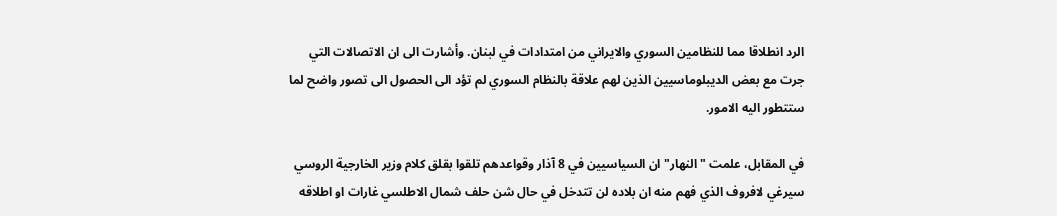الرد انطلاقا مما للنظامين السوري والايراني من امتدادات في لبنان. وأشارت الى ان الاتصالات التي جرت مع بعض الديبلوماسيين الذين لهم علاقة بالنظام السوري لم تؤد الى الحصول الى تصور واضح لما ستتطور اليه الامور.

في المقابل، علمت "النهار" ان السياسيين في 8 آذار وقواعدهم تلقوا بقلق كلام وزير الخارجية الروسي سيرغي لافروف الذي فهم منه ان بلاده لن تتدخل في حال شن حلف شمال الاطلسي غارات او اطلاقه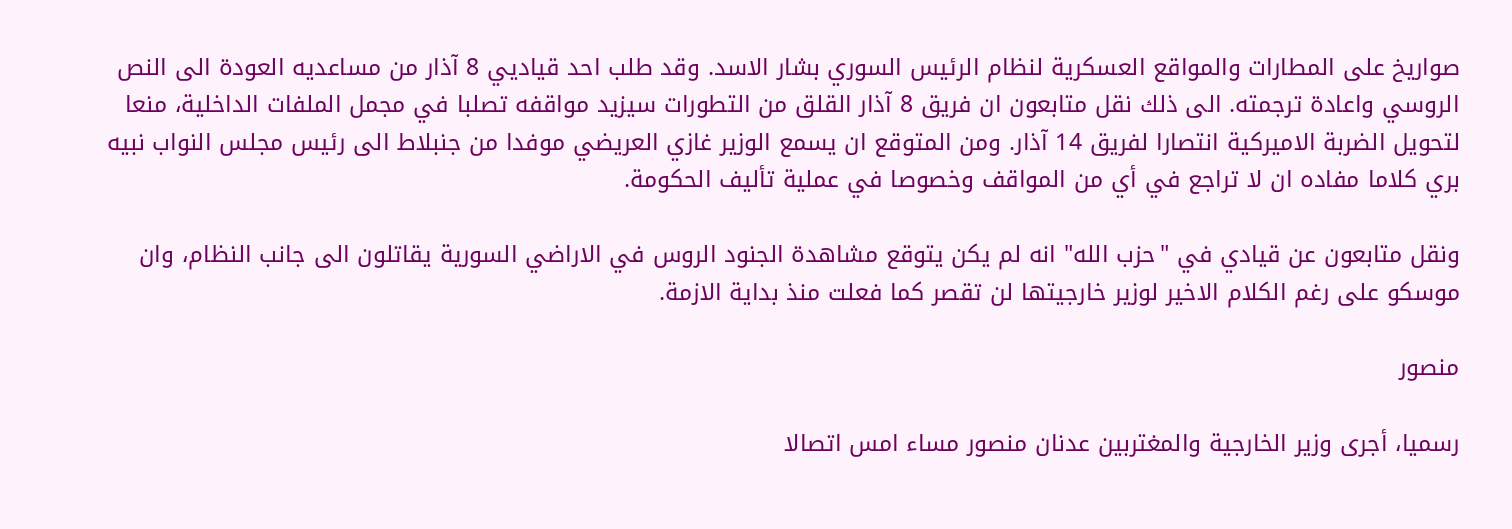صواريخ على المطارات والمواقع العسكرية لنظام الرئيس السوري بشار الاسد. وقد طلب احد قياديي 8 آذار من مساعديه العودة الى النص الروسي واعادة ترجمته. الى ذلك نقل متابعون ان فريق 8 آذار القلق من التطورات سيزيد مواقفه تصلبا في مجمل الملفات الداخلية، منعا لتحويل الضربة الاميركية انتصارا لفريق 14 آذار. ومن المتوقع ان يسمع الوزير غازي العريضي موفدا من جنبلاط الى رئيس مجلس النواب نبيه بري كلاما مفاده ان لا تراجع في أي من المواقف وخصوصا في عملية تأليف الحكومة.

ونقل متابعون عن قيادي في "حزب الله" انه لم يكن يتوقع مشاهدة الجنود الروس في الاراضي السورية يقاتلون الى جانب النظام، وان موسكو على رغم الكلام الاخير لوزير خارجيتها لن تقصر كما فعلت منذ بداية الازمة.

منصور

رسميا، أجرى وزير الخارجية والمغتربين عدنان منصور مساء امس اتصالا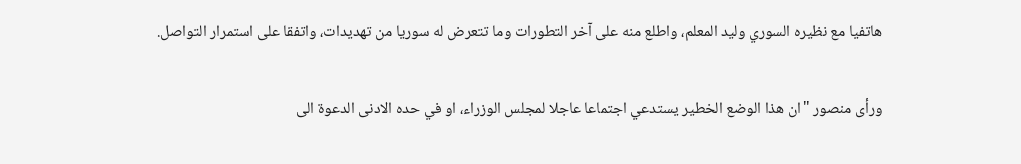هاتفيا مع نظيره السوري وليد المعلم، واطلع منه على آخر التطورات وما تتعرض له سوريا من تهديدات، واتفقا على استمرار التواصل.

ورأى منصور "ان هذا الوضع الخطير يستدعي اجتماعا عاجلا لمجلس الوزراء، او في حده الادنى الدعوة الى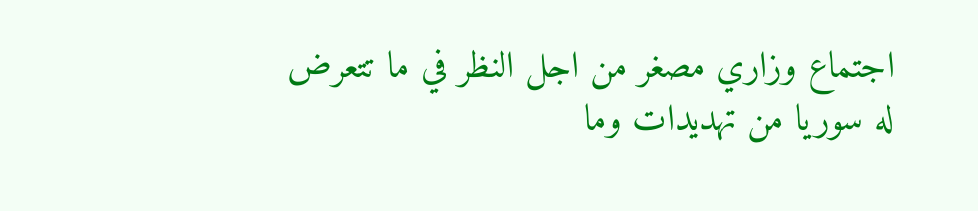اجتماع وزاري مصغر من اجل النظر في ما تتعرض له سوريا من تهديدات وما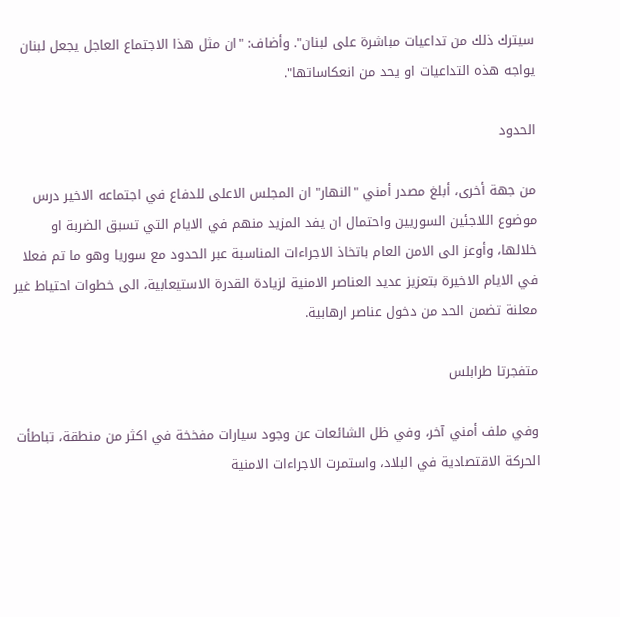سيترك ذلك من تداعيات مباشرة على لبنان". وأضاف: "ان مثل هذا الاجتماع العاجل يجعل لبنان يواجه هذه التداعيات او يحد من انعكاساتها".

الحدود

من جهة أخرى، أبلغ مصدر أمني "النهار" ان المجلس الاعلى للدفاع في اجتماعه الاخير درس موضوع اللاجئين السوريين واحتمال ان يفد المزيد منهم في الايام التي تسبق الضربة او خلالها، وأوعز الى الامن العام باتخاذ الاجراءات المناسبة عبر الحدود مع سوريا وهو ما تم فعلا في الايام الاخيرة بتعزيز عديد العناصر الامنية لزيادة القدرة الاستيعابية، الى خطوات احتياط غير معلنة تضمن الحد من دخول عناصر ارهابية.

متفجرتا طرابلس

وفي ملف أمني آخر، وفي ظل الشائعات عن وجود سيارات مفخخة في اكثر من منطقة، تباطأت الحركة الاقتصادية في البلاد، واستمرت الاجراءات الامنية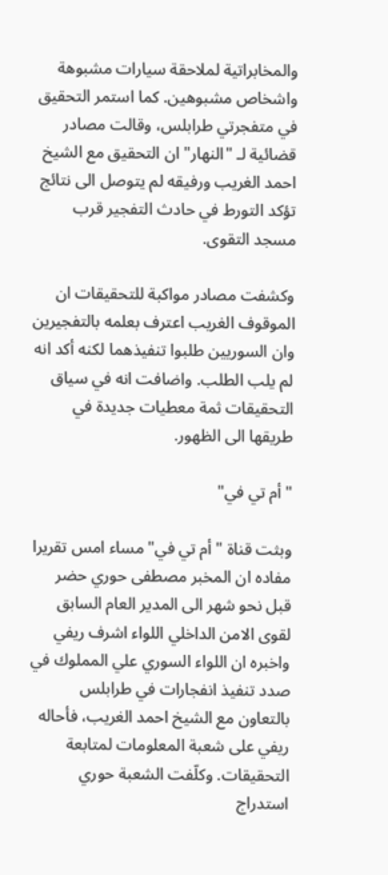والمخابراتية لملاحقة سيارات مشبوهة واشخاص مشبوهين. كما استمر التحقيق في متفجرتي طرابلس، وقالت مصادر قضائية لـ "النهار" ان التحقيق مع الشيخ احمد الغريب ورفيقه لم يتوصل الى نتائج تؤكد التورط في حادث التفجير قرب مسجد التقوى.

وكشفت مصادر مواكبة للتحقيقات ان الموقوف الغريب اعترف بعلمه بالتفجيرين وان السوريين طلبوا تنفيذهما لكنه أكد انه لم يلب الطلب. واضافت انه في سياق التحقيقات ثمة معطيات جديدة في طريقها الى الظهور.

"أم تي في"

وبثت قناة "أم تي في" مساء امس تقريرا مفاده ان المخبر مصطفى حوري حضر قبل نحو شهر الى المدير العام السابق لقوى الامن الداخلي اللواء اشرف ريفي واخبره ان اللواء السوري علي المملوك في صدد تنفيذ انفجارات في طرابلس بالتعاون مع الشيخ احمد الغريب، فأحاله ريفي على شعبة المعلومات لمتابعة التحقيقات. وكلّفت الشعبة حوري استدراج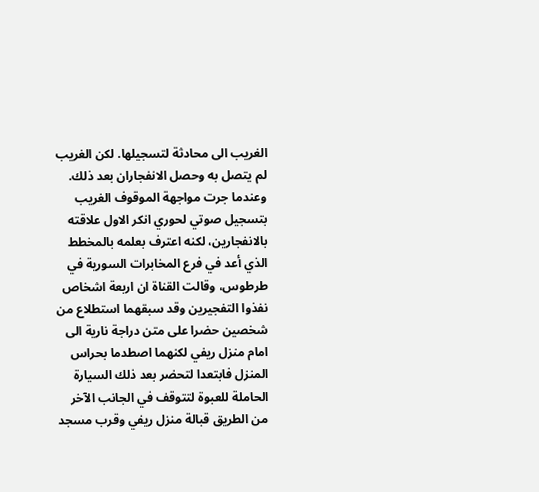الغريب الى محادثة لتسجيلها. لكن الغريب لم يتصل به وحصل الانفجاران بعد ذلك. وعندما جرت مواجهة الموقوف الغريب بتسجيل صوتي لحوري انكر الاول علاقته بالانفجارين، لكنه اعترف بعلمه بالمخطط الذي أعد في فرع المخابرات السورية في طرطوس، وقالت القناة ان اربعة اشخاص نفذوا التفجيرين وقد سبقهما استطلاع من شخصين حضرا على متن دراجة نارية الى امام منزل ريفي لكنهما اصطدما بحراس المنزل فابتعدا لتحضر بعد ذلك السيارة الحاملة للعبوة لتتوقف في الجانب الآخر من الطريق قبالة منزل ريفي وقرب مسجد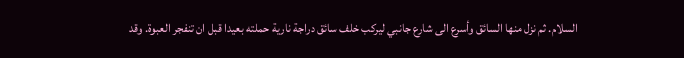السلام. ثم نزل منها السائق وأسرع الى شارع جانبي ليركب خلف سائق دراجة نارية حملته بعيدا قبل ان تنفجر العبوة. وقد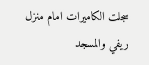سجلت الكاميرات امام منزل ريفي والمسجد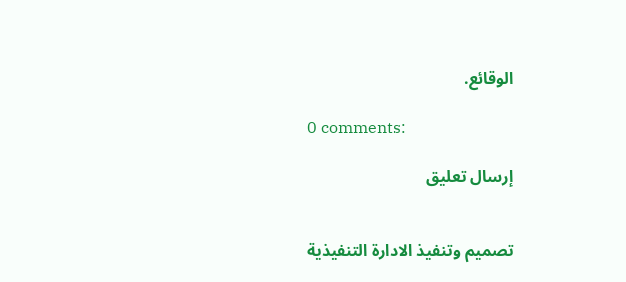الوقائع.

0 comments:

إرسال تعليق


تصميم وتنفيذ الادارة التنفيذية